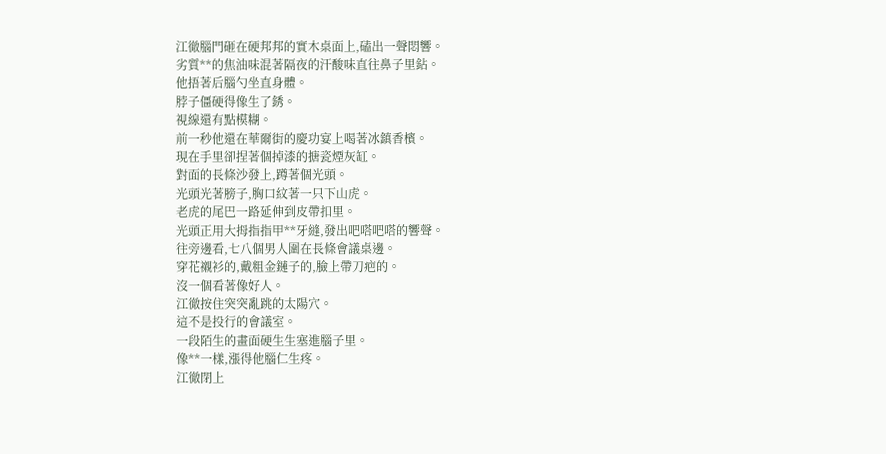江徹腦門砸在硬邦邦的實木桌面上,磕出一聲悶響。
劣質**的焦油味混著隔夜的汗酸味直往鼻子里鉆。
他捂著后腦勺坐直身體。
脖子僵硬得像生了銹。
視線還有點模糊。
前一秒他還在華爾街的慶功宴上喝著冰鎮香檳。
現在手里卻捏著個掉漆的搪瓷煙灰缸。
對面的長條沙發上,蹲著個光頭。
光頭光著膀子,胸口紋著一只下山虎。
老虎的尾巴一路延伸到皮帶扣里。
光頭正用大拇指指甲**牙縫,發出吧嗒吧嗒的響聲。
往旁邊看,七八個男人圍在長條會議桌邊。
穿花襯衫的,戴粗金鏈子的,臉上帶刀疤的。
沒一個看著像好人。
江徹按住突突亂跳的太陽穴。
這不是投行的會議室。
一段陌生的畫面硬生生塞進腦子里。
像**一樣,漲得他腦仁生疼。
江徹閉上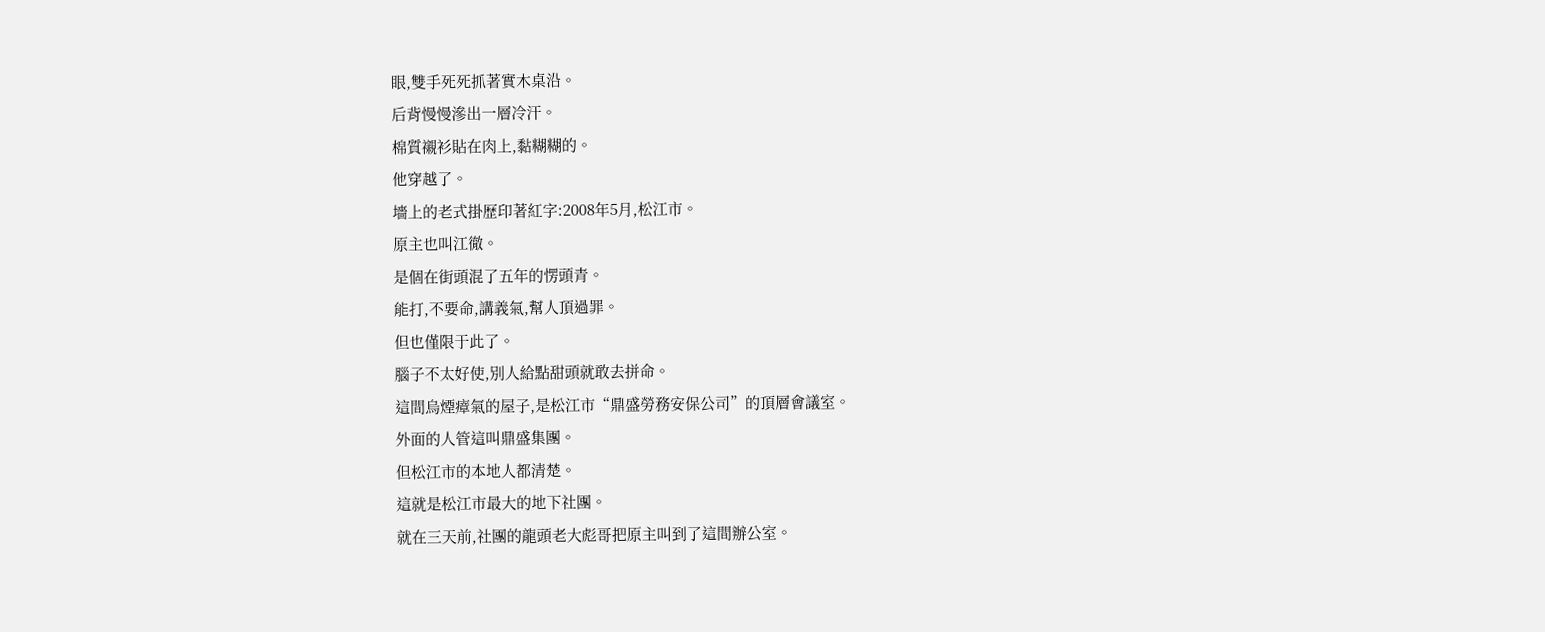眼,雙手死死抓著實木桌沿。
后背慢慢滲出一層冷汗。
棉質襯衫貼在肉上,黏糊糊的。
他穿越了。
墻上的老式掛歷印著紅字:2008年5月,松江市。
原主也叫江徹。
是個在街頭混了五年的愣頭青。
能打,不要命,講義氣,幫人頂過罪。
但也僅限于此了。
腦子不太好使,別人給點甜頭就敢去拼命。
這間烏煙瘴氣的屋子,是松江市“鼎盛勞務安保公司”的頂層會議室。
外面的人管這叫鼎盛集團。
但松江市的本地人都清楚。
這就是松江市最大的地下社團。
就在三天前,社團的龍頭老大彪哥把原主叫到了這間辦公室。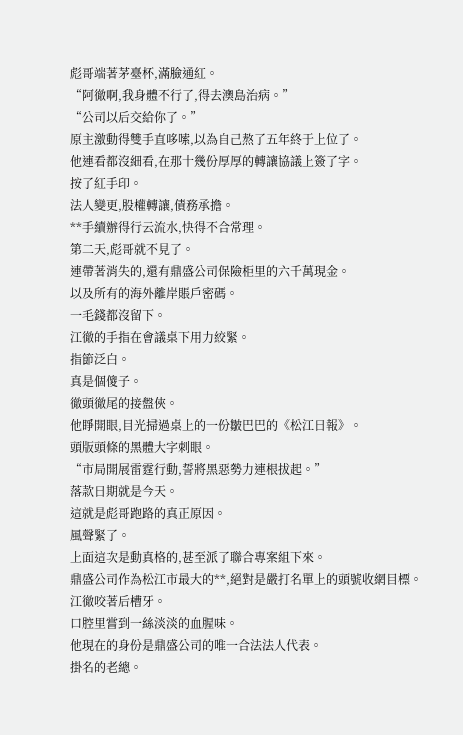彪哥端著茅臺杯,滿臉通紅。
“阿徹啊,我身體不行了,得去澳島治病。”
“公司以后交給你了。”
原主激動得雙手直哆嗦,以為自己熬了五年終于上位了。
他連看都沒細看,在那十幾份厚厚的轉讓協議上簽了字。
按了紅手印。
法人變更,股權轉讓,債務承擔。
**手續辦得行云流水,快得不合常理。
第二天,彪哥就不見了。
連帶著消失的,還有鼎盛公司保險柜里的六千萬現金。
以及所有的海外離岸賬戶密碼。
一毛錢都沒留下。
江徹的手指在會議桌下用力絞緊。
指節泛白。
真是個傻子。
徹頭徹尾的接盤俠。
他睜開眼,目光掃過桌上的一份皺巴巴的《松江日報》。
頭版頭條的黑體大字刺眼。
“市局開展雷霆行動,誓將黑惡勢力連根拔起。”
落款日期就是今天。
這就是彪哥跑路的真正原因。
風聲緊了。
上面這次是動真格的,甚至派了聯合專案組下來。
鼎盛公司作為松江市最大的**,絕對是嚴打名單上的頭號收網目標。
江徹咬著后槽牙。
口腔里嘗到一絲淡淡的血腥味。
他現在的身份是鼎盛公司的唯一合法法人代表。
掛名的老總。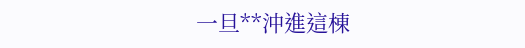一旦**沖進這棟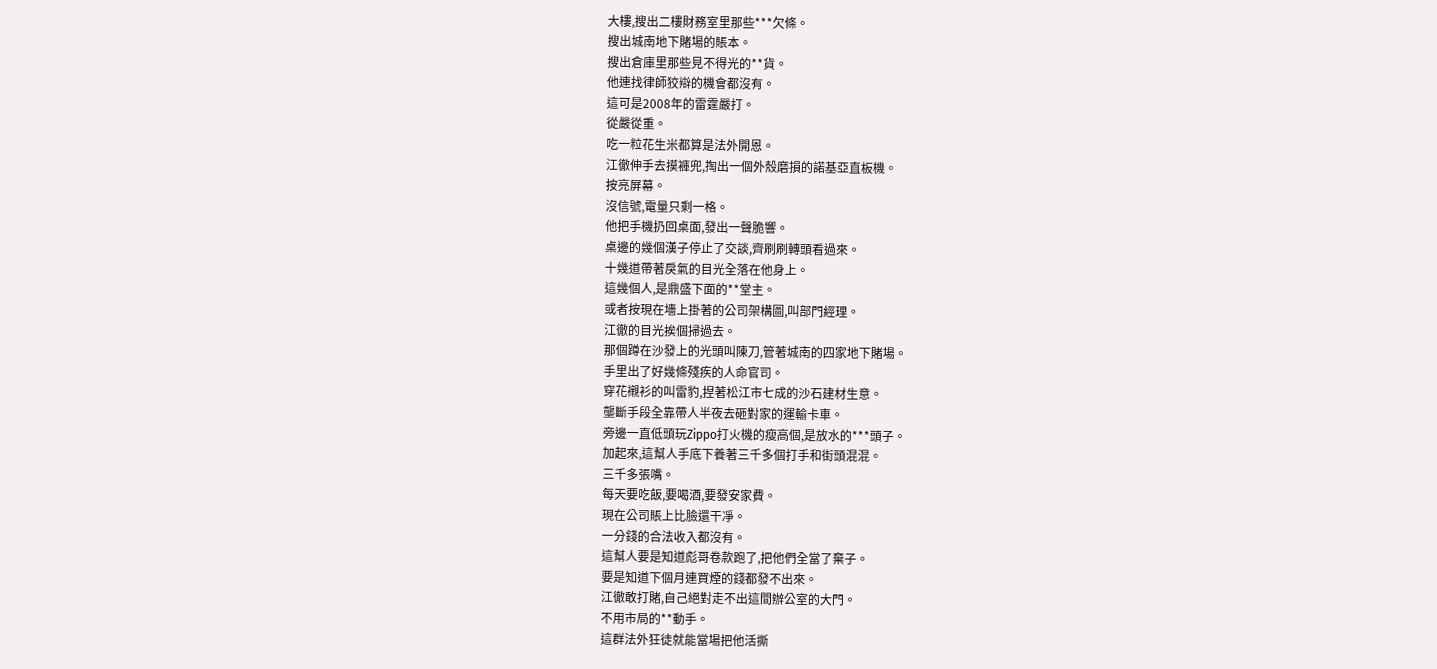大樓,搜出二樓財務室里那些***欠條。
搜出城南地下賭場的賬本。
搜出倉庫里那些見不得光的**貨。
他連找律師狡辯的機會都沒有。
這可是2008年的雷霆嚴打。
從嚴從重。
吃一粒花生米都算是法外開恩。
江徹伸手去摸褲兜,掏出一個外殼磨損的諾基亞直板機。
按亮屏幕。
沒信號,電量只剩一格。
他把手機扔回桌面,發出一聲脆響。
桌邊的幾個漢子停止了交談,齊刷刷轉頭看過來。
十幾道帶著戾氣的目光全落在他身上。
這幾個人,是鼎盛下面的**堂主。
或者按現在墻上掛著的公司架構圖,叫部門經理。
江徹的目光挨個掃過去。
那個蹲在沙發上的光頭叫陳刀,管著城南的四家地下賭場。
手里出了好幾條殘疾的人命官司。
穿花襯衫的叫雷豹,捏著松江市七成的沙石建材生意。
壟斷手段全靠帶人半夜去砸對家的運輸卡車。
旁邊一直低頭玩Zippo打火機的瘦高個,是放水的***頭子。
加起來,這幫人手底下養著三千多個打手和街頭混混。
三千多張嘴。
每天要吃飯,要喝酒,要發安家費。
現在公司賬上比臉還干凈。
一分錢的合法收入都沒有。
這幫人要是知道彪哥卷款跑了,把他們全當了棄子。
要是知道下個月連買煙的錢都發不出來。
江徹敢打賭,自己絕對走不出這間辦公室的大門。
不用市局的**動手。
這群法外狂徒就能當場把他活撕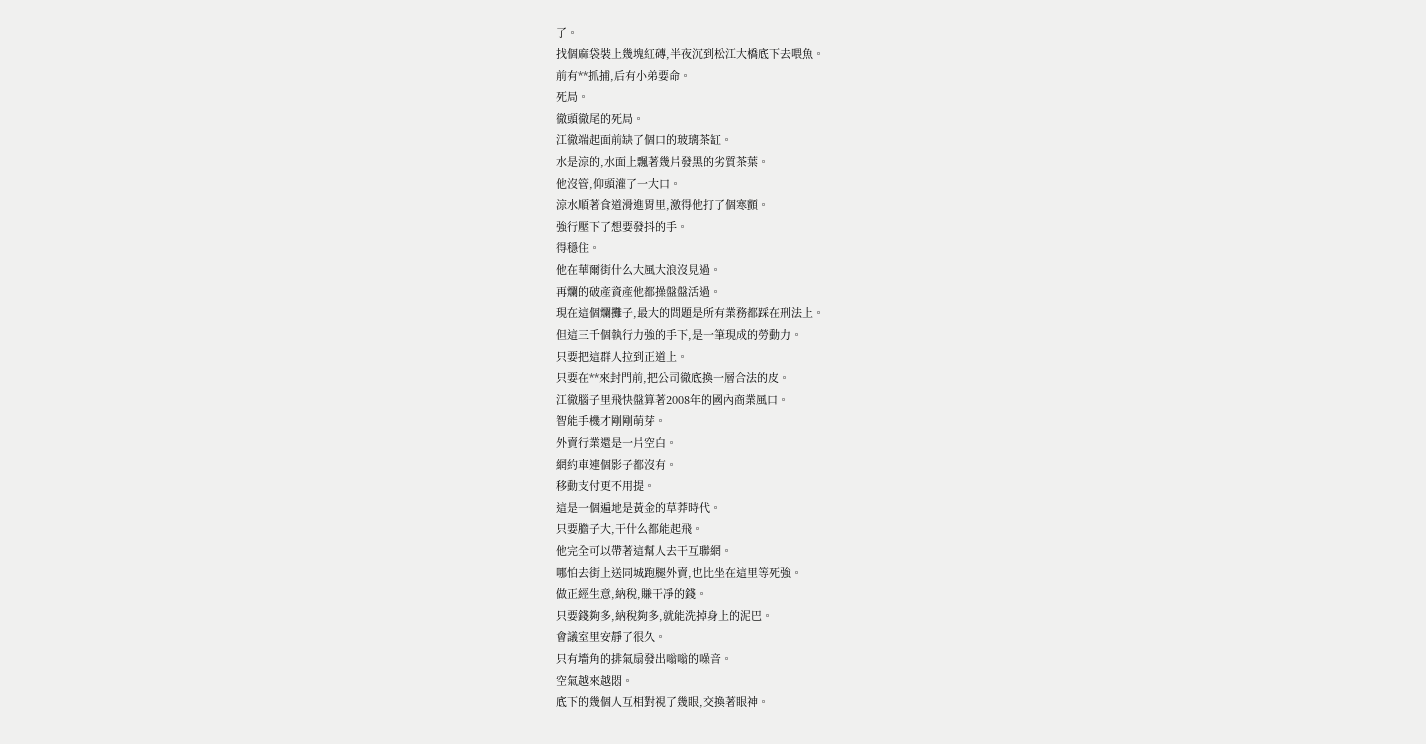了。
找個麻袋裝上幾塊紅磚,半夜沉到松江大橋底下去喂魚。
前有**抓捕,后有小弟要命。
死局。
徹頭徹尾的死局。
江徹端起面前缺了個口的玻璃茶缸。
水是涼的,水面上飄著幾片發黑的劣質茶葉。
他沒管,仰頭灌了一大口。
涼水順著食道滑進胃里,激得他打了個寒顫。
強行壓下了想要發抖的手。
得穩住。
他在華爾街什么大風大浪沒見過。
再爛的破產資產他都操盤盤活過。
現在這個爛攤子,最大的問題是所有業務都踩在刑法上。
但這三千個執行力強的手下,是一筆現成的勞動力。
只要把這群人拉到正道上。
只要在**來封門前,把公司徹底換一層合法的皮。
江徹腦子里飛快盤算著2008年的國內商業風口。
智能手機才剛剛萌芽。
外賣行業還是一片空白。
網約車連個影子都沒有。
移動支付更不用提。
這是一個遍地是黃金的草莽時代。
只要膽子大,干什么都能起飛。
他完全可以帶著這幫人去干互聯網。
哪怕去街上送同城跑腿外賣,也比坐在這里等死強。
做正經生意,納稅,賺干凈的錢。
只要錢夠多,納稅夠多,就能洗掉身上的泥巴。
會議室里安靜了很久。
只有墻角的排氣扇發出嗡嗡的噪音。
空氣越來越悶。
底下的幾個人互相對視了幾眼,交換著眼神。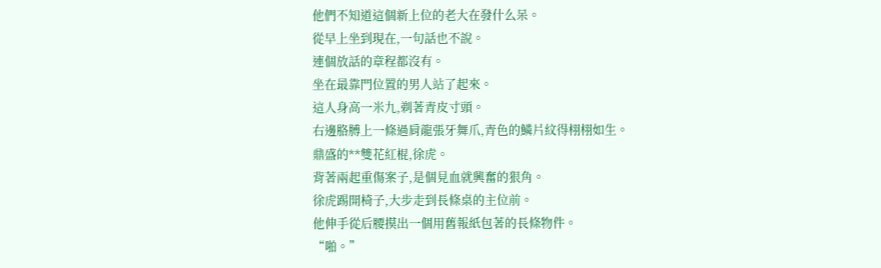他們不知道這個新上位的老大在發什么呆。
從早上坐到現在,一句話也不說。
連個放話的章程都沒有。
坐在最靠門位置的男人站了起來。
這人身高一米九,剃著青皮寸頭。
右邊胳膊上一條過肩龍張牙舞爪,青色的鱗片紋得栩栩如生。
鼎盛的**雙花紅棍,徐虎。
背著兩起重傷案子,是個見血就興奮的狠角。
徐虎踢開椅子,大步走到長條桌的主位前。
他伸手從后腰摸出一個用舊報紙包著的長條物件。
“啪。”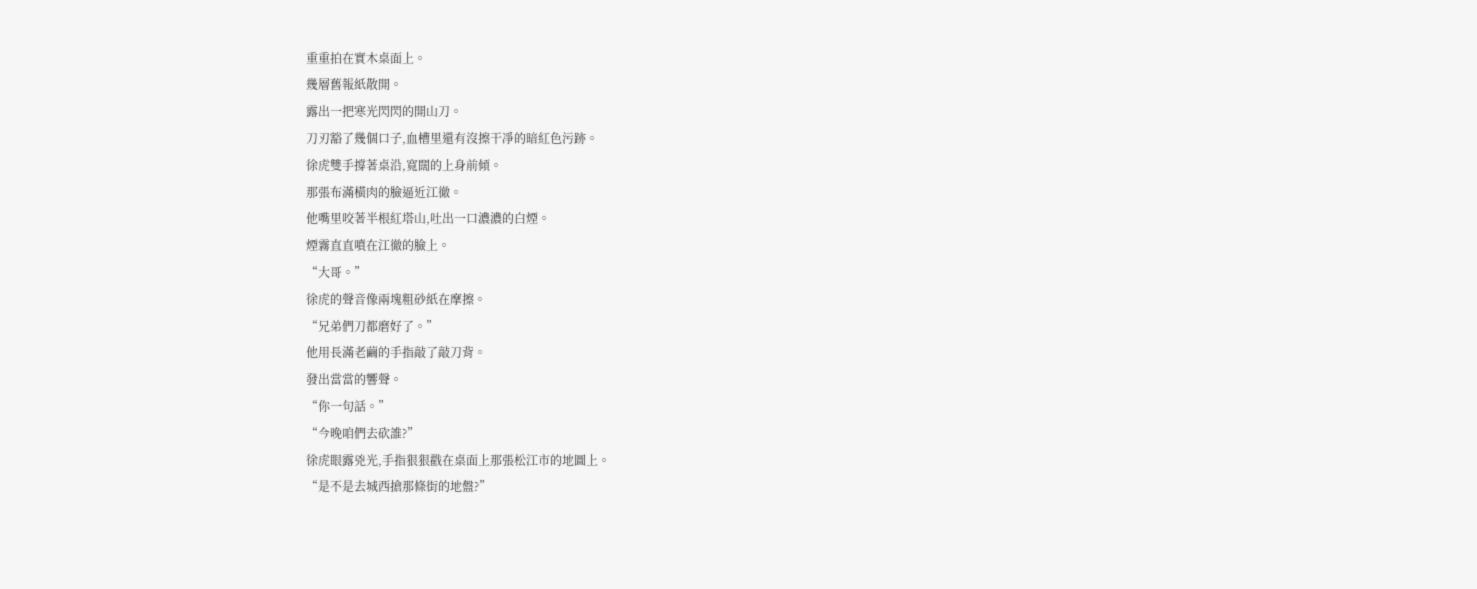重重拍在實木桌面上。
幾層舊報紙散開。
露出一把寒光閃閃的開山刀。
刀刃豁了幾個口子,血槽里還有沒擦干凈的暗紅色污跡。
徐虎雙手撐著桌沿,寬闊的上身前傾。
那張布滿橫肉的臉逼近江徹。
他嘴里咬著半根紅塔山,吐出一口濃濃的白煙。
煙霧直直噴在江徹的臉上。
“大哥。”
徐虎的聲音像兩塊粗砂紙在摩擦。
“兄弟們刀都磨好了。”
他用長滿老繭的手指敲了敲刀背。
發出當當的響聲。
“你一句話。”
“今晚咱們去砍誰?”
徐虎眼露兇光,手指狠狠戳在桌面上那張松江市的地圖上。
“是不是去城西搶那條街的地盤?”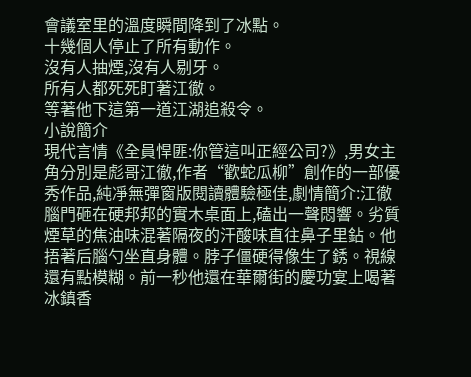會議室里的溫度瞬間降到了冰點。
十幾個人停止了所有動作。
沒有人抽煙,沒有人剔牙。
所有人都死死盯著江徹。
等著他下這第一道江湖追殺令。
小說簡介
現代言情《全員悍匪:你管這叫正經公司?》,男女主角分別是彪哥江徹,作者“歡蛇瓜柳”創作的一部優秀作品,純凈無彈窗版閱讀體驗極佳,劇情簡介:江徹腦門砸在硬邦邦的實木桌面上,磕出一聲悶響。劣質煙草的焦油味混著隔夜的汗酸味直往鼻子里鉆。他捂著后腦勺坐直身體。脖子僵硬得像生了銹。視線還有點模糊。前一秒他還在華爾街的慶功宴上喝著冰鎮香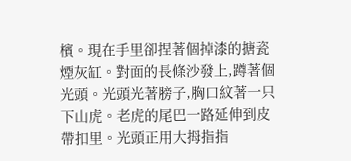檳。現在手里卻捏著個掉漆的搪瓷煙灰缸。對面的長條沙發上,蹲著個光頭。光頭光著膀子,胸口紋著一只下山虎。老虎的尾巴一路延伸到皮帶扣里。光頭正用大拇指指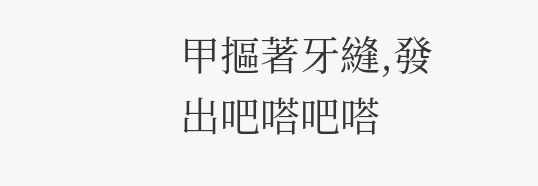甲摳著牙縫,發出吧嗒吧嗒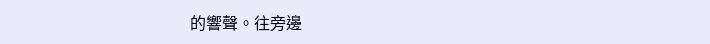的響聲。往旁邊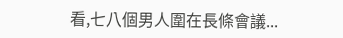看,七八個男人圍在長條會議...